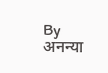By अनन्या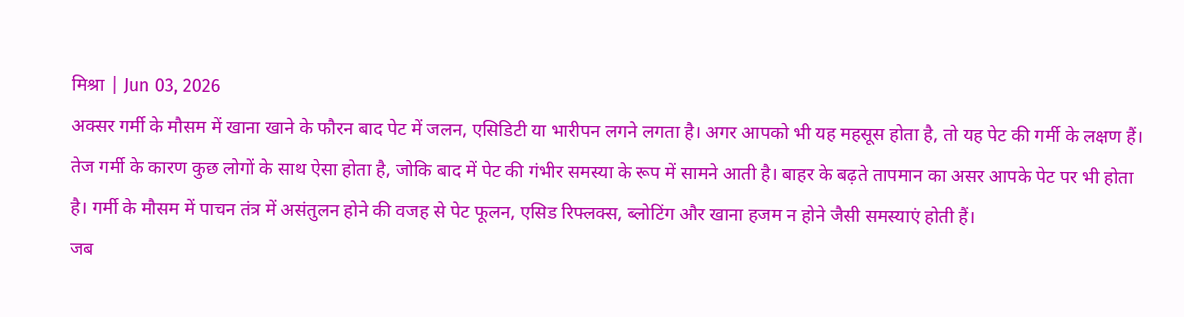मिश्रा | Jun 03, 2026
अक्सर गर्मी के मौसम में खाना खाने के फौरन बाद पेट में जलन, एसिडिटी या भारीपन लगने लगता है। अगर आपको भी यह महसूस होता है, तो यह पेट की गर्मी के लक्षण हैं। तेज गर्मी के कारण कुछ लोगों के साथ ऐसा होता है, जोकि बाद में पेट की गंभीर समस्या के रूप में सामने आती है। बाहर के बढ़ते तापमान का असर आपके पेट पर भी होता है। गर्मी के मौसम में पाचन तंत्र में असंतुलन होने की वजह से पेट फूलन, एसिड रिफ्लक्स, ब्लोटिंग और खाना हजम न होने जैसी समस्याएं होती हैं।
जब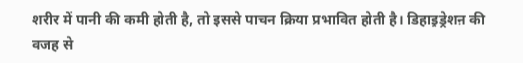शरीर में पानी की कमी होती है, तो इससे पाचन क्रिया प्रभावित होती है। डिहाइ़ड्रेशऩ की वजह से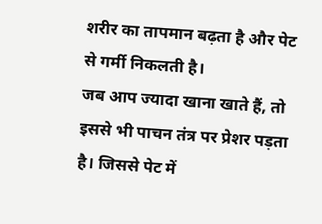शरीर का तापमान बढ़ता है और पेट से गर्मी निकलती है।
जब आप ज्यादा खाना खाते हैं, तो इससे भी पाचन तंत्र पर प्रेशर पड़ता है। जिससे पेट में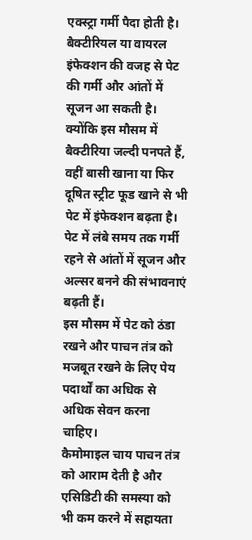एक्स्ट्रा गर्मी पैदा होती है।
बैक्टीरियल या वायरल इंफेक्शन की वजह से पेट की गर्मी और आंतों में सूजन आ सकती है। क्योंकि इस मौसम में बैक्टीरिया जल्दी पनपते हैं, वहीं बासी खाना या फिर दूषित स्ट्रीट फूड खाने से भी पेट में इंफेक्शन बढ़ता है।
पेट में लंबे समय तक गर्मी रहने से आंतों में सूजन और अल्सर बनने की संभावनाएं बढ़ती हैं।
इस मौसम में पेट को ठंडा रखने और पाचन तंत्र को मजबूत रखने के लिए पेय पदार्थों का अधिक से अधिक सेवन करना चाहिए।
कैमोमाइल चाय पाचन तंत्र को आराम देती है और एसिडिटी की समस्या को भी कम करने में सहायता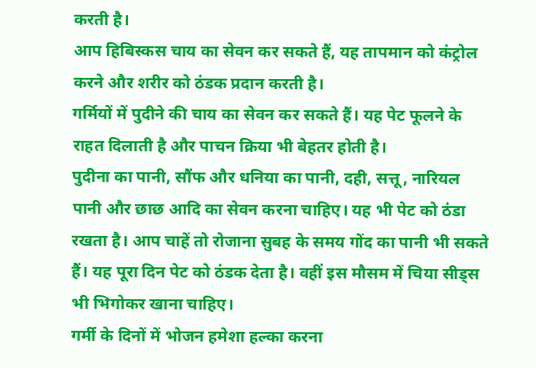करती है।
आप हिबिस्कस चाय का सेवन कर सकते हैं, यह तापमान को कंट्रोल करने और शरीर को ठंडक प्रदान करती है।
गर्मियों में पुदीने की चाय का सेवन कर सकते हैं। यह पेट फूलने के राहत दिलाती है और पाचन क्रिया भी बेहतर होती है।
पुदीना का पानी, सौंफ और धनिया का पानी, दही, सत्तू, नारियल पानी और छाछ आदि का सेवन करना चाहिए। यह भी पेट को ठंडा रखता है। आप चाहें तो रोजाना सुबह के समय गोंद का पानी भी सकते हैं। यह पूरा दिन पेट को ठंडक देता है। वहीं इस मौसम में चिया सीड्स भी भिगोकर खाना चाहिए।
गर्मी के दिनों में भोजन हमेशा हल्का करना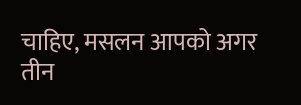चाहिए, मसलन आपको अगर तीन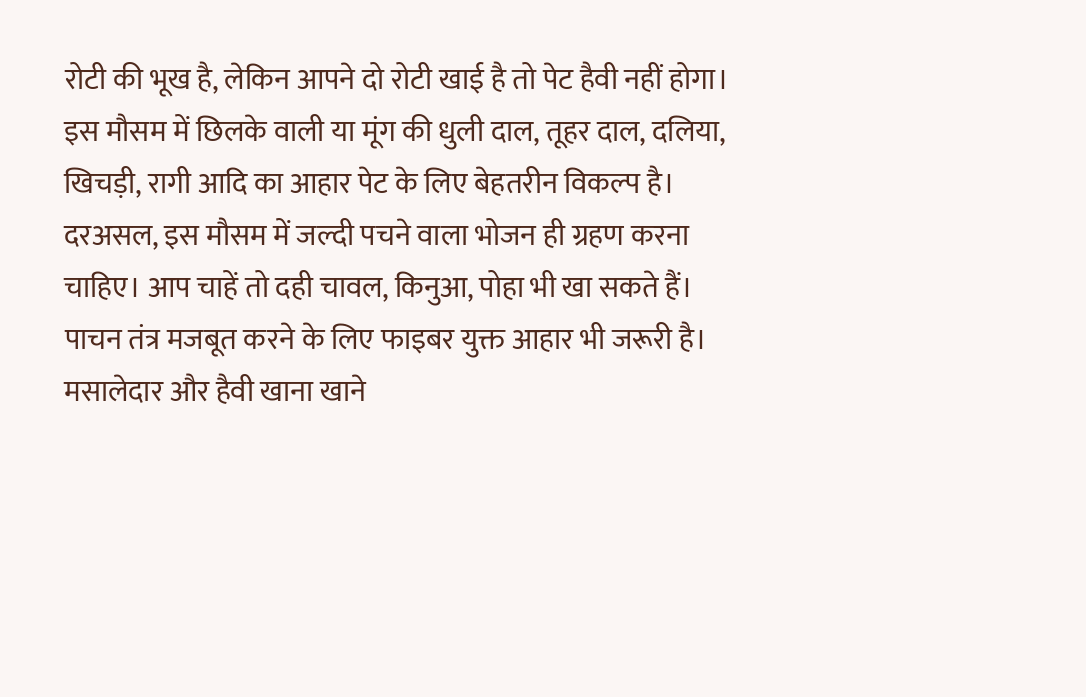रोटी की भूख है, लेकिन आपने दो रोटी खाई है तो पेट हैवी नहीं होगा। इस मौसम में छिलके वाली या मूंग की धुली दाल, तूहर दाल, दलिया, खिचड़ी, रागी आदि का आहार पेट के लिए बेहतरीन विकल्प है। दरअसल, इस मौसम में जल्दी पचने वाला भोजन ही ग्रहण करना चाहिए। आप चाहें तो दही चावल, किनुआ, पोहा भी खा सकते हैं। पाचन तंत्र मजबूत करने के लिए फाइबर युक्त आहार भी जरूरी है।
मसालेदार और हैवी खाना खाने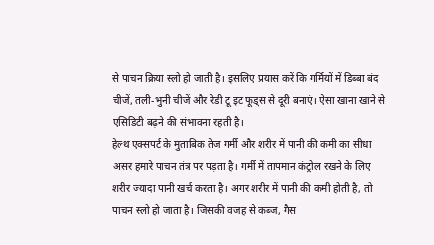से पाचन क्रिया स्लो हो जाती है। इसलिए प्रयास करें कि गर्मियों में डिब्बा बंद चीजें, तली-भुनी चीजें और रेडी टू इट फूड्स से दूरी बनाएं। ऐसा खाना खाने से एसिडिटी बढ़ने की संभावना रहती है।
हेल्थ एक्सपर्ट के मुताबिक तेज गर्मी और शरीर में पानी की कमी का सीधा असर हमारे पाचन तंत्र पर पड़ता है। गर्मी में तापमान कंट्रोल रखने के लिए शरीर ज्यादा पानी खर्च करता है। अगर शरीर में पानी की कमी होती है, तो पाचन स्लो हो जाता है। जिसकी वजह से कब्ज, गैस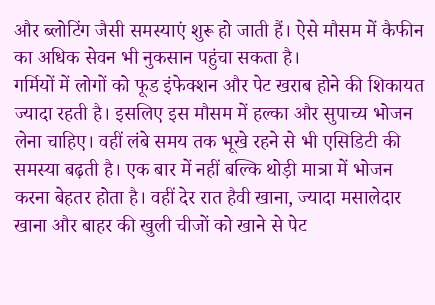और ब्लोटिंग जैसी समस्याएं शुरू हो जाती हैं। ऐसे मौसम में कैफीन का अधिक सेवन भी नुकसान पहुंचा सकता है।
गर्मियों में लोगों को फूड इंफेक्शन और पेट खराब होने की शिकायत ज्यादा रहती है। इसलिए इस मौसम में हल्का और सुपाच्य भोजन लेना चाहिए। वहीं लंबे समय तक भूखे रहने से भी एसिडिटी की समस्या बढ़ती है। एक बार में नहीं बल्कि थोड़ी मात्रा में भोजन करना बेहतर होता है। वहीं देर रात हैवी खाना, ज्यादा मसालेदार खाना और बाहर की खुली चीजों को खाने से पेट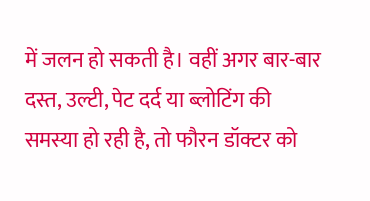में जलन हो सकती है। वहीं अगर बार-बार दस्त, उल्टी, पेट दर्द या ब्लोटिंग की समस्या हो रही है, तो फौरन डॉक्टर को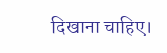दिखाना चाहिए।